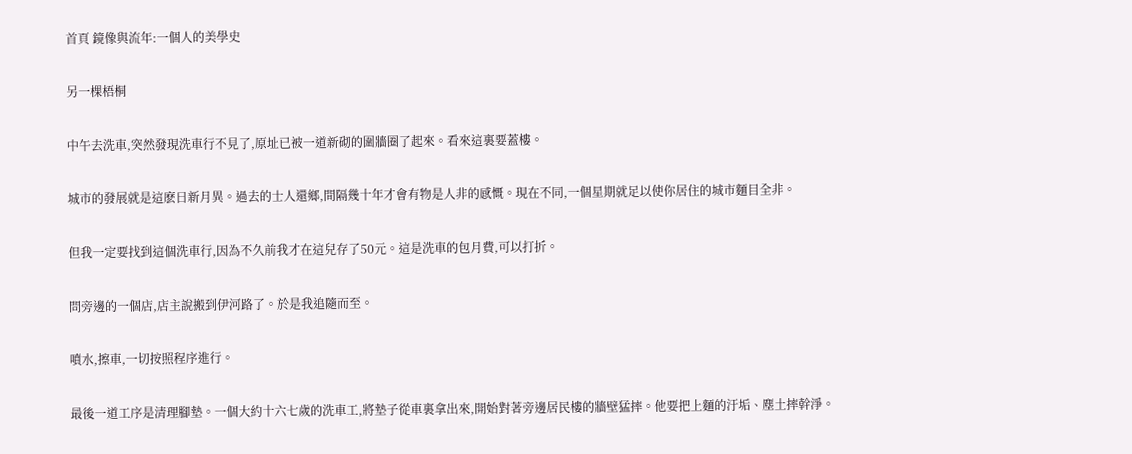首頁 鏡像與流年:一個人的美學史

另一棵梧桐

中午去洗車,突然發現洗車行不見了,原址已被一道新砌的圍牆圈了起來。看來這裏要蓋樓。

城市的發展就是這麽日新月異。過去的士人還鄉,間隔幾十年才會有物是人非的感慨。現在不同,一個星期就足以使你居住的城市麵目全非。

但我一定要找到這個洗車行,因為不久前我才在這兒存了50元。這是洗車的包月費,可以打折。

問旁邊的一個店,店主說搬到伊河路了。於是我追隨而至。

噴水,擦車,一切按照程序進行。

最後一道工序是清理腳墊。一個大約十六七歲的洗車工,將墊子從車裏拿出來,開始對著旁邊居民樓的牆壁猛摔。他要把上麵的汙垢、塵土摔幹淨。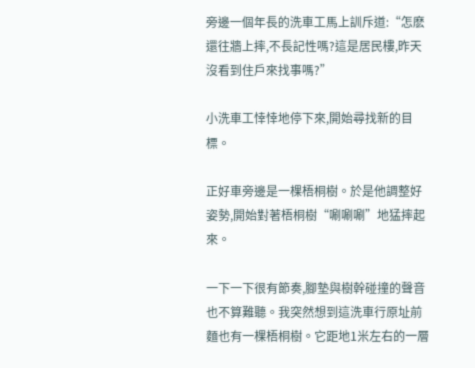旁邊一個年長的洗車工馬上訓斥道:“怎麽還往牆上摔,不長記性嗎?這是居民樓,昨天沒看到住戶來找事嗎?”

小洗車工悻悻地停下來,開始尋找新的目標。

正好車旁邊是一棵梧桐樹。於是他調整好姿勢,開始對著梧桐樹“唰唰唰”地猛摔起來。

一下一下很有節奏,腳墊與樹幹碰撞的聲音也不算難聽。我突然想到這洗車行原址前麵也有一棵梧桐樹。它距地1米左右的一層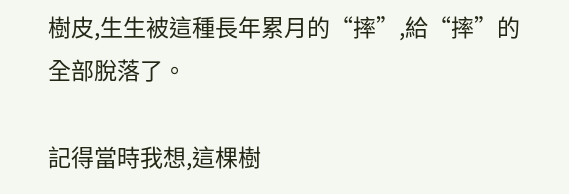樹皮,生生被這種長年累月的“摔”,給“摔”的全部脫落了。

記得當時我想,這棵樹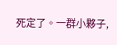死定了。一群小夥子,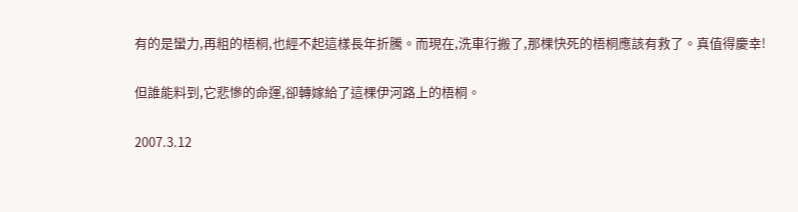有的是蠻力,再粗的梧桐,也經不起這樣長年折騰。而現在,洗車行搬了,那棵快死的梧桐應該有救了。真值得慶幸!

但誰能料到,它悲慘的命運,卻轉嫁給了這棵伊河路上的梧桐。

2007.3.12